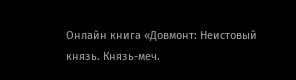Онлайн книга «Довмонт: Неистовый князь. Князь-меч.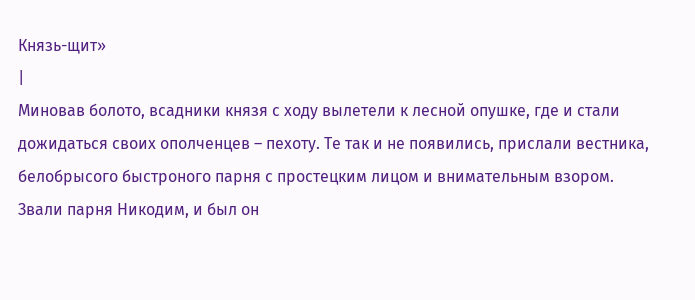Князь-щит»
|
Миновав болото, всадники князя с ходу вылетели к лесной опушке, где и стали дожидаться своих ополченцев – пехоту. Те так и не появились, прислали вестника, белобрысого быстроного парня с простецким лицом и внимательным взором. Звали парня Никодим, и был он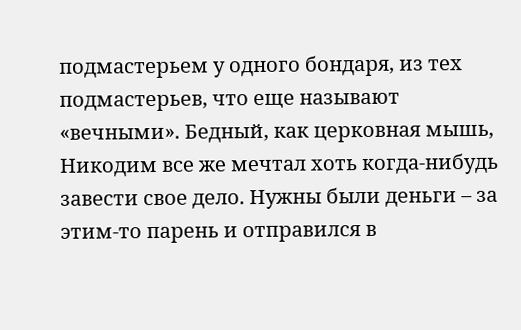подмастерьем у одного бондаря, из тех подмастерьев, что еще называют «вечными». Бедный, как церковная мышь, Никодим все же мечтал хоть когда-нибудь завести свое дело. Нужны были деньги – за этим-то парень и отправился в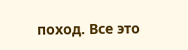поход. Все это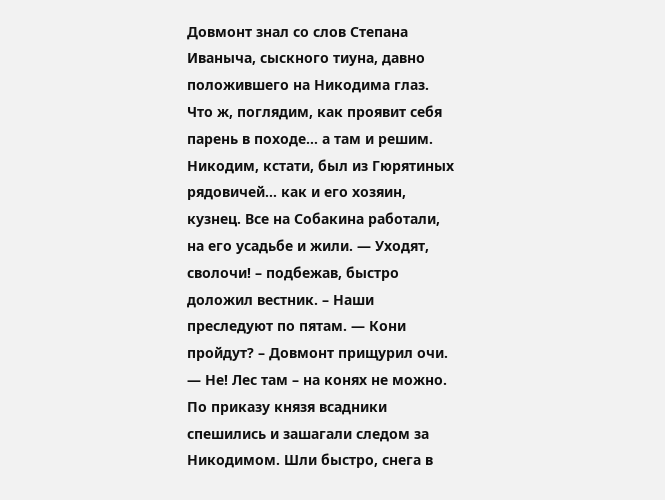Довмонт знал со слов Степана Иваныча, сыскного тиуна, давно положившего на Никодима глаз. Что ж, поглядим, как проявит себя парень в походе… а там и решим. Никодим, кстати, был из Гюрятиных рядовичей… как и его хозяин, кузнец. Все на Собакина работали, на его усадьбе и жили. — Уходят, сволочи! – подбежав, быстро доложил вестник. – Наши преследуют по пятам. — Кони пройдут? – Довмонт прищурил очи. — Не! Лес там – на конях не можно. По приказу князя всадники спешились и зашагали следом за Никодимом. Шли быстро, снега в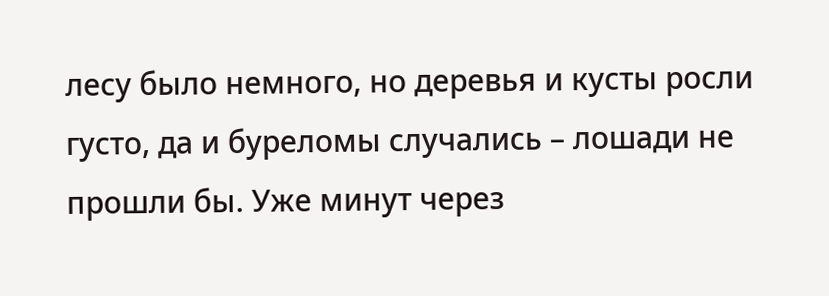лесу было немного, но деревья и кусты росли густо, да и буреломы случались – лошади не прошли бы. Уже минут через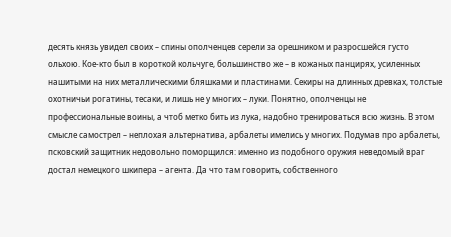десять князь увидел своих – спины ополченцев серели за орешником и разросшейся густо ольхою. Кое-кто был в короткой кольчуге, большинство же – в кожаных панцирях, усиленных нашитыми на них металлическими бляшками и пластинами. Секиры на длинных древках, толстые охотничьи рогатины, тесаки, и лишь не у многих – луки. Понятно, ополченцы не профессиональные воины, а чтоб метко бить из лука, надобно тренироваться всю жизнь. В этом смысле самострел – неплохая альтернатива, арбалеты имелись у многих. Подумав про арбалеты, псковский защитник недовольно поморщился: именно из подобного оружия неведомый враг достал немецкого шкипера – агента. Да что там говорить, собственного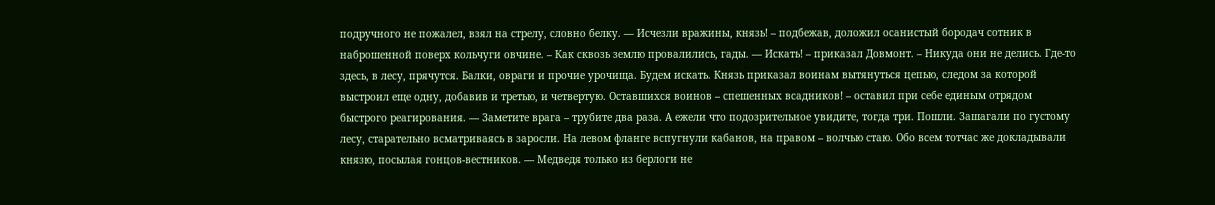подручного не пожалел, взял на стрелу, словно белку. — Исчезли вражины, князь! – подбежав, доложил осанистый бородач сотник в наброшенной поверх кольчуги овчине. – Как сквозь землю провалились, гады. — Искать! – приказал Довмонт. – Никуда они не делись. Где-то здесь, в лесу, прячутся. Балки, овраги и прочие урочища. Будем искать. Князь приказал воинам вытянуться цепью, следом за которой выстроил еще одну, добавив и третью, и четвертую. Оставшихся воинов – спешенных всадников! – оставил при себе единым отрядом быстрого реагирования. — Заметите врага – трубите два раза. А ежели что подозрительное увидите, тогда три. Пошли. Зашагали по густому лесу, старательно всматриваясь в заросли. На левом фланге вспугнули кабанов, на правом – волчью стаю. Обо всем тотчас же докладывали князю, посылая гонцов-вестников. — Медведя только из берлоги не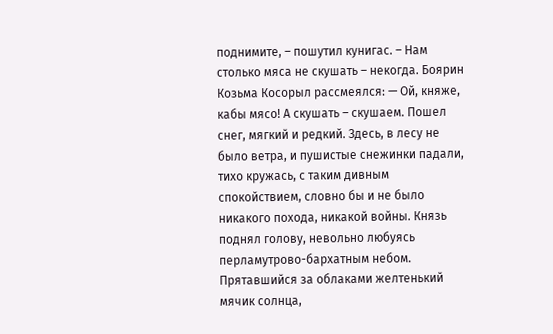поднимите, – пошутил кунигас. – Нам столько мяса не скушать – некогда. Боярин Козьма Косорыл рассмеялся: — Ой, княже, кабы мясо! А скушать – скушаем. Пошел снег, мягкий и редкий. Здесь, в лесу не было ветра, и пушистые снежинки падали, тихо кружась, с таким дивным спокойствием, словно бы и не было никакого похода, никакой войны. Князь поднял голову, невольно любуясь перламутрово-бархатным небом. Прятавшийся за облаками желтенький мячик солнца,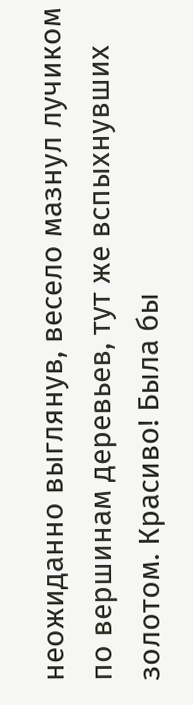неожиданно выглянув, весело мазнул лучиком по вершинам деревьев, тут же вспыхнувших золотом. Красиво! Была бы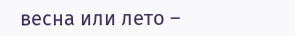весна или лето –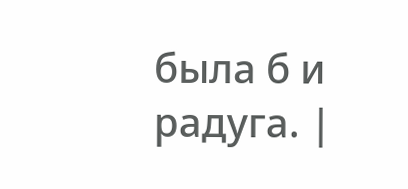была б и радуга. |